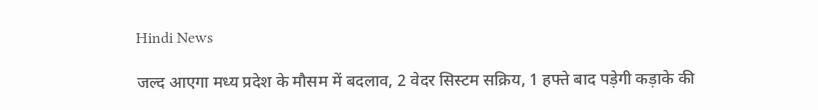Hindi News

जल्द आएगा मध्य प्रदेश के मौसम में बदलाव, 2 वेदर सिस्टम सक्रिय, 1 हफ्ते बाद पड़ेगी कड़ाके की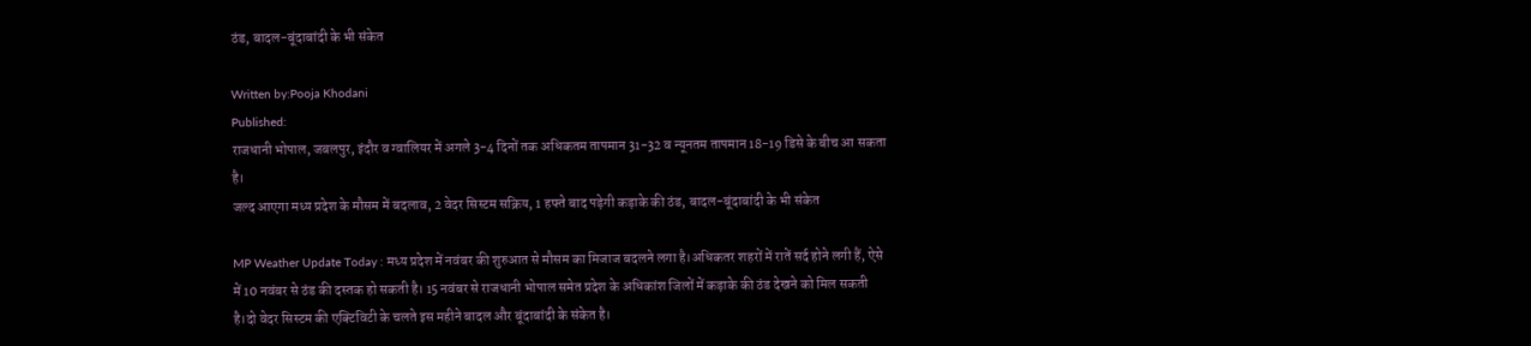ठंड, बादल-बूंदाबांदी के भी संकेत

Written by:Pooja Khodani
Published:
राजधानी भोपाल, जबलपुर, इंदौर व ग्वालियर में अगले 3-4 दिनों तक अधिकतम तापमान 31-32 व न्यूनतम तापमान 18-19 डिसे के बीच आ सकता है।
जल्द आएगा मध्य प्रदेश के मौसम में बदलाव, 2 वेदर सिस्टम सक्रिय, 1 हफ्ते बाद पड़ेगी कड़ाके की ठंड, बादल-बूंदाबांदी के भी संकेत

MP Weather Update Today : मध्य प्रदेश में नवंबर की शुरुआत से मौसम का मिजाज बदलने लगा है।अधिकतर शहरों में रातें सर्द होने लगी हैं, ऐसे में 10 नवंबर से ठंड की दस्तक हो सकती है। 15 नवंबर से राजधानी भोपाल समेत प्रदेश के अधिकांश जिलों में कड़ाके की ठंड देखने को मिल सकती है।दो वेदर सिस्टम की एक्टिविटी के चलते इस महीने बादल और बूंदाबांदी के संकेत है।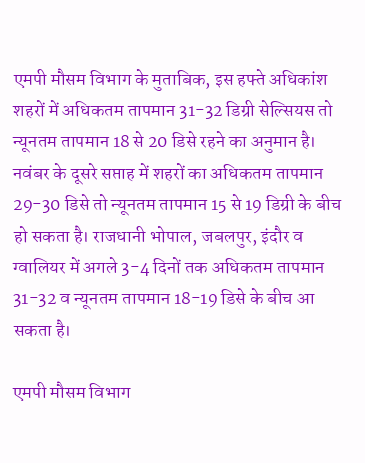एमपी मौसम विभाग के मुताबिक, इस हफ्ते अधिकांश शहरों में अधिकतम तापमान 31-32 डिग्री सेल्सियस तो न्यूनतम तापमान 18 से 20 डिसे रहने का अनुमान है। नवंबर के दूसरे सप्ताह में शहरों का अधिकतम तापमान 29-30 डिसे तो न्यूनतम तापमान 15 से 19 डिग्री के बीच हो सकता है। राजधानी भोपाल, जबलपुर, इंदौर व ग्वालियर में अगले 3-4 दिनों तक अधिकतम तापमान 31-32 व न्यूनतम तापमान 18-19 डिसे के बीच आ सकता है।

एमपी मौसम विभाग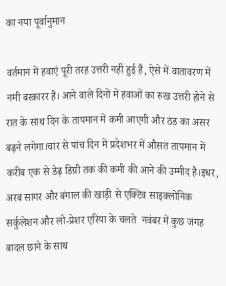का नया पूर्वानुमान

वर्तमान में हवाएं पूरी तरह उत्तरी नहीं हुई हैं, ऐसे में वातावरण में नमी बरकारर है। आने वाले दिनों में हवाओं का रुख उत्तरी होने से रात के साथ दिन के तापमान में कमी आएगी और ठंड का असर बढ़ने लगेगा।चार से पांच दिन में प्रदेशभर में औसत तापमान में करीब एक से डेढ़ डिग्री तक की कमी की आने की उम्मीद है।इधर, अरब सागर और बंगाल की खाड़ी से एक्टिव साइक्लोनिक सर्कुलेशन और लो-प्रेशर एरिया के चलते  नवंबर में कुछ जगह बादल छाने के साथ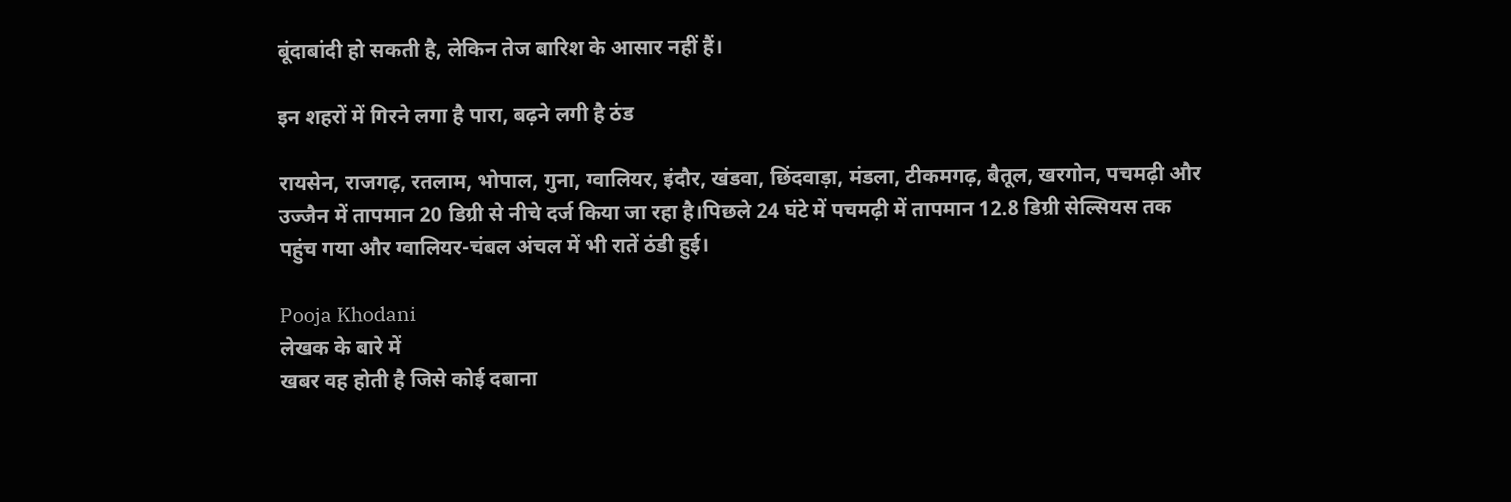बूंदाबांदी हो सकती है, लेकिन तेज बारिश के आसार नहीं हैं।

इन शहरों में गिरने लगा है पारा, बढ़ने लगी है ठंड

रायसेन, राजगढ़, रतलाम, भोपाल, गुना, ग्वालियर, इंदौर, खंडवा, छिंदवाड़ा, मंडला, टीकमगढ़, बैतूल, खरगोन, पचमढ़ी और उज्जैन में तापमान 20 डिग्री से नीचे दर्ज किया जा रहा है‌।पिछले 24 घंटे में पचमढ़ी में तापमान 12.8 डिग्री सेल्सियस तक पहुंच गया और ग्वालियर-चंबल अंचल में भी रातें ठंडी हुई।

Pooja Khodani
लेखक के बारे में
खबर वह होती है जिसे कोई दबाना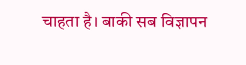चाहता है। बाकी सब विज्ञापन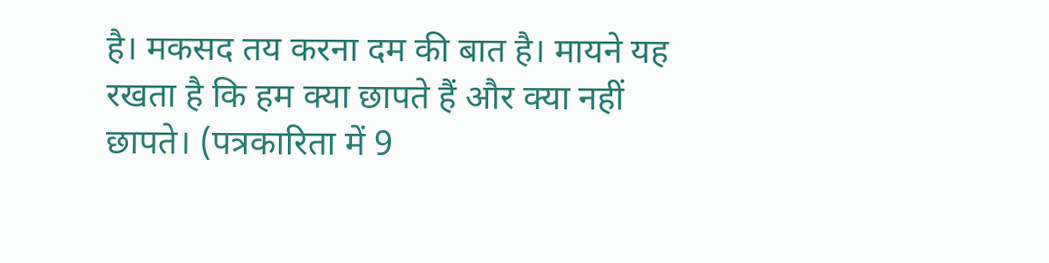है। मकसद तय करना दम की बात है। मायने यह रखता है कि हम क्या छापते हैं और क्या नहीं छापते। (पत्रकारिता में 9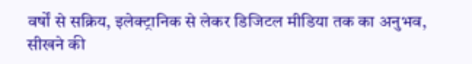वर्षों से सक्रिय, इलेक्ट्रानिक से लेकर डिजिटल मीडिया तक का अनुभव, सीखने की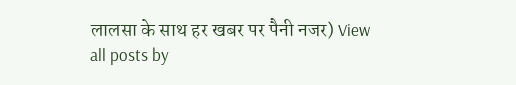लालसा के साथ हर खबर पर पैनी नजर) View all posts by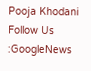Pooja Khodani
Follow Us :GoogleNews